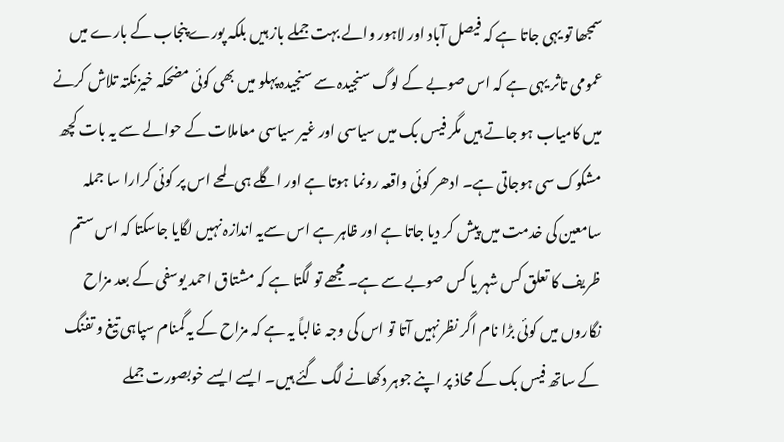سمجھا تو یہی جاتا ہے کہ فیصل آباد اور لاہور والے بہت جملے باز ہیں بلکہ پورے پنجاب کے بارے میں عمومی تاثر یہی ہے کہ اس صوبے کے لوگ سنجیدہ سے سنجیدہ پہلو میں بھی کوئی مضحکہ خیزنکتہ تلاش کرنے میں کامیاب ہو جاتے ہیں مگر فیس بک میں سیاسی اور غیر سیاسی معاملات کے حوالے سے یہ بات کچھ مشکوک سی ہوجاتی ہے۔ ادھر کوئی واقعہ رونما ہوتا ہے اور اگلے ہی لمحے اس پر کوئی کرارا سا جملہ سامعین کی خدمت میں پیش کر دیا جاتا ہے اور ظاہر ہے اس سےیہ اندازہ نہیں لگایا جاسکتا کہ اس ستم ظریف کا تعلق کس شہر یا کس صوبے سے ہے۔ مجھے تو لگتا ہے کہ مشتاق احمد یوسفی کے بعد مزاح نگاروں میں کوئی بڑا نام اگر نظرنہیں آتا تو اس کی وجہ غالباً یہ ہے کہ مزاح کے یہ گمنام سپاہی تیغ و تفنگ کے ساتھ فیس بک کے محاذ پر اپنے جوہر دکھانے لگ گئے ہیں۔ ایسے ایسے خوبصورت جملے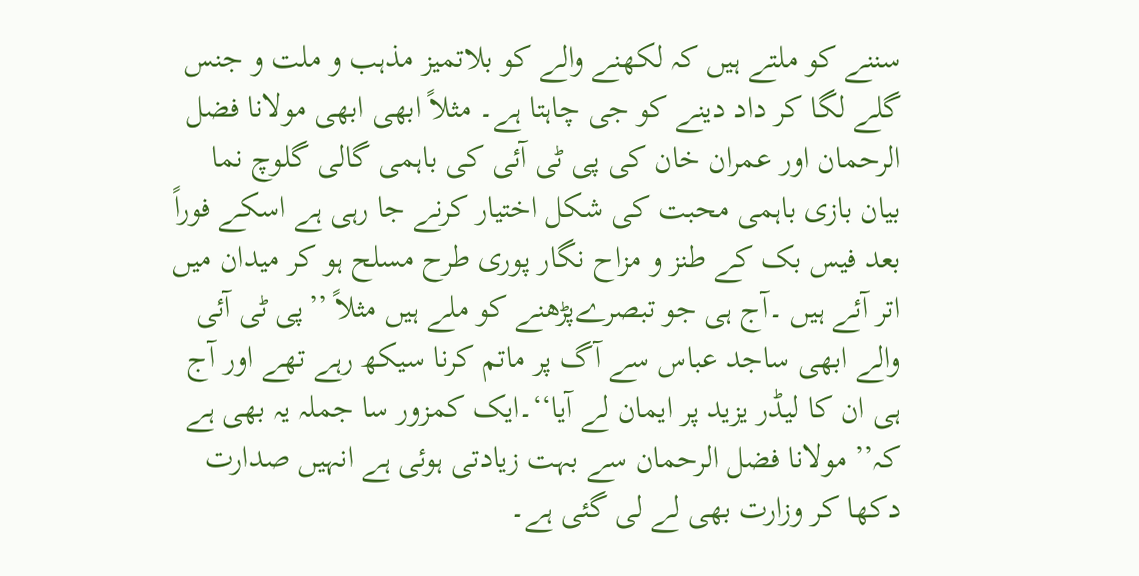سننے کو ملتے ہیں کہ لکھنے والے کو بلاتمیز مذہب و ملت و جنس گلے لگا کر داد دینے کو جی چاہتا ہے۔ مثلاً ابھی ابھی مولانا فضل الرحمان اور عمران خان کی پی ٹی آئی کی باہمی گالی گلوچ نما بیان بازی باہمی محبت کی شکل اختیار کرنے جا رہی ہے اسکے فوراً بعد فیس بک کے طنز و مزاح نگار پوری طرح مسلح ہو کر میدان میں اتر آئے ہیں ۔آج ہی جو تبصرےپڑھنے کو ملے ہیں مثلاً ’’پی ٹی آئی والے ابھی ساجد عباس سے آگ پر ماتم کرنا سیکھ رہے تھے اور آج ہی ان کا لیڈر یزید پر ایمان لے آیا‘‘۔ایک کمزور سا جملہ یہ بھی ہے کہ’’ مولانا فضل الرحمان سے بہت زیادتی ہوئی ہے انہیں صدارت دکھا کر وزارت بھی لے لی گئی ہے۔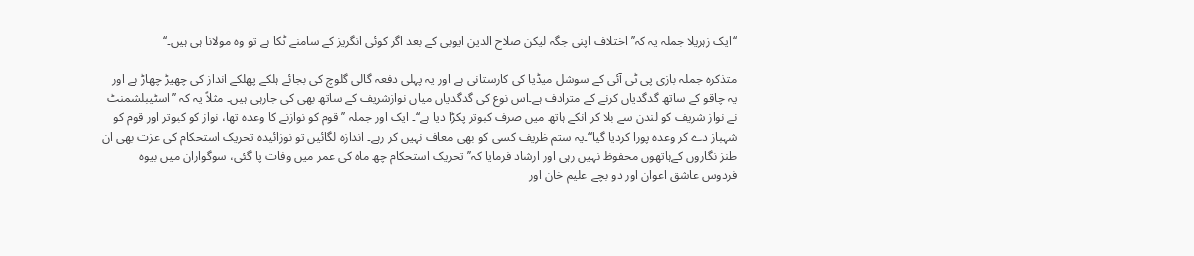‘‘ایک زہریلا جملہ یہ کہ’’ اختلاف اپنی جگہ لیکن صلاح الدین ایوبی کے بعد اگر کوئی انگریز کے سامنے ٹکا ہے تو وہ مولانا ہی ہیں۔‘‘

متذکرہ جملہ بازی پی ٹی آئی کے سوشل میڈیا کی کارستانی ہے اور یہ پہلی دفعہ گالی گلوچ کی بجائے ہلکے پھلکے انداز کی چھیڑ چھاڑ ہے اور یہ چاقو کے ساتھ گدگدیاں کرنے کے مترادف ہے۔اس نوع کی گدگدیاں میاں نوازشریف کے ساتھ بھی کی جارہی ہیں۔ مثلاً یہ کہ ’’اسٹیبلشمنٹ نے نواز شریف کو لندن سے بلا کر انکے ہاتھ میں صرف کبوتر پکڑا دیا ہے‘‘۔ ایک اور جملہ ’’قوم کو نوازنے کا وعدہ تھا، نواز کو کبوتر اور قوم کو شہباز دے کر وعدہ پورا کردیا گیا‘‘۔یہ ستم ظریف کسی کو بھی معاف نہیں کر رہے۔ اندازہ لگائیں تو نوزائیدہ تحریک استحکام کی عزت بھی ان طنز نگاروں کےہاتھوں محفوظ نہیں رہی اور ارشاد فرمایا کہ’’تحریک استحکام چھ ماہ کی عمر میں وفات پا گئی، سوگواران میں بیوہ فردوس عاشق اعوان اور دو بچے علیم خان اور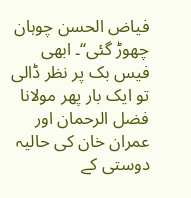فیاض الحسن چوہان چھوڑ گئی‘‘۔ ابھی فیس بک پر نظر ڈالی تو ایک بار پھر مولانا فضل الرحمان اور عمران خان کی حالیہ دوستی کے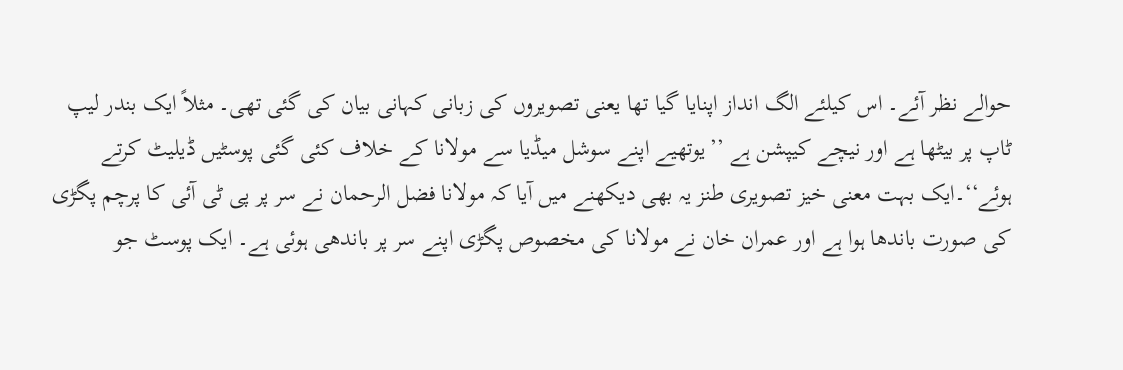حوالے نظر آئے۔ اس کیلئے الگ انداز اپنایا گیا تھا یعنی تصویروں کی زبانی کہانی بیان کی گئی تھی۔ مثلاً ایک بندر لیپ ٹاپ پر بیٹھا ہے اور نیچے کیپشن ہے ’’یوتھیے اپنے سوشل میڈیا سے مولانا کے خلاف کئی گئی پوسٹیں ڈیلیٹ کرتے ہوئے‘‘۔ایک بہت معنی خیز تصویری طنز یہ بھی دیکھنے میں آیا کہ مولانا فضل الرحمان نے سر پر پی ٹی آئی کا پرچم پگڑی کی صورت باندھا ہوا ہے اور عمران خان نے مولانا کی مخصوص پگڑی اپنے سر پر باندھی ہوئی ہے۔ ایک پوسٹ جو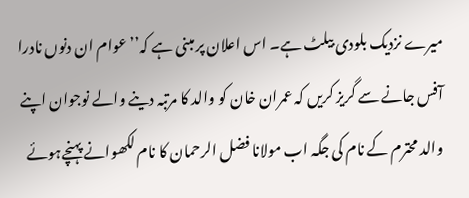میرے نزدیک بلودی بیلٹ ہے۔ اس اعلان پر مبنی ہے کہ’’ عوام ان دنوں نادرا آفس جانے سے گریز کریں کہ عمران خان کو والد کا مرتبہ دینے والے نوجوان اپنے والد محترم کے نام کی جگہ اب مولانا فضل الرحمان کا نام لکھوانے پہنچےہوئے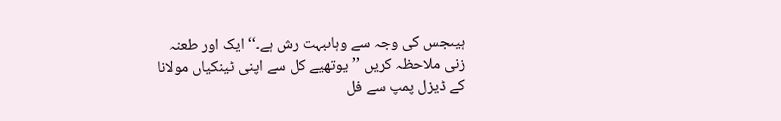ہیںجس کی وجہ سے وہاںبہت رش ہے۔‘‘ ایک اور طعنہ زنی ملاحظہ کریں ’’یوتھیے کل سے اپنی ٹینکیاں مولانا کے ڈیزل پمپ سے فل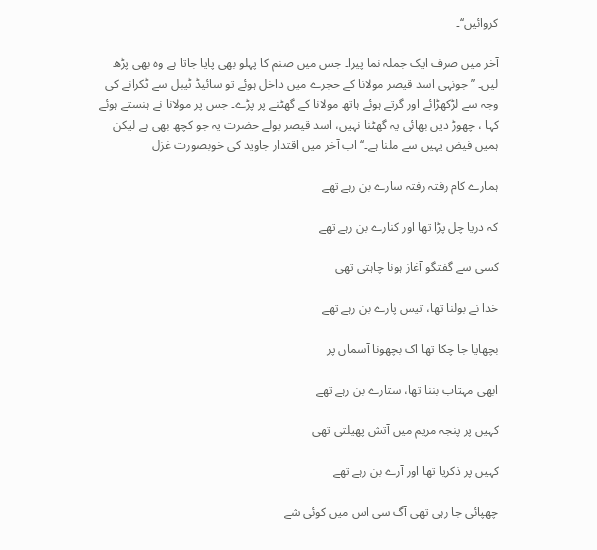کروائیں‘‘۔

آخر میں صرف ایک جملہ نما پیرا۔ جس میں صنم کا پہلو بھی پایا جاتا ہے وہ بھی پڑھ لیں۔ ’’جونہی اسد قیصر مولانا کے حجرے میں داخل ہوئے تو سائیڈ ٹیبل سے ٹکرانے کی وجہ سے لڑکھڑائے اور گرتے ہوئے ہاتھ مولانا کے گھٹنے پر پڑے۔ جس پر مولانا نے ہنستے ہوئے کہا ، چھوڑ دیں بھائی یہ گھٹنا نہیں، اسد قیصر بولے حضرت یہ جو کچھ بھی ہے لیکن ہمیں فیض یہیں سے ملنا ہے۔‘‘ اب آخر میں اقتدار جاوید کی خوبصورت غزل

ہمارے کام رفتہ رفتہ سارے بن رہے تھے

کہ دریا چل پڑا تھا اور کنارے بن رہے تھے

کسی سے گفتگو آغاز ہونا چاہتی تھی

خدا نے بولنا تھا، تیس پارے بن رہے تھے

بچھایا جا چکا تھا اک بچھونا آسماں پر

ابھی مہتاب بننا تھا، ستارے بن رہے تھے

کہیں پر پنجہ مریم میں آتش پھیلتی تھی

کہیں پر ذکریا تھا اور آرے بن رہے تھے

چھپائی جا رہی تھی آگ سی اس میں کوئی شے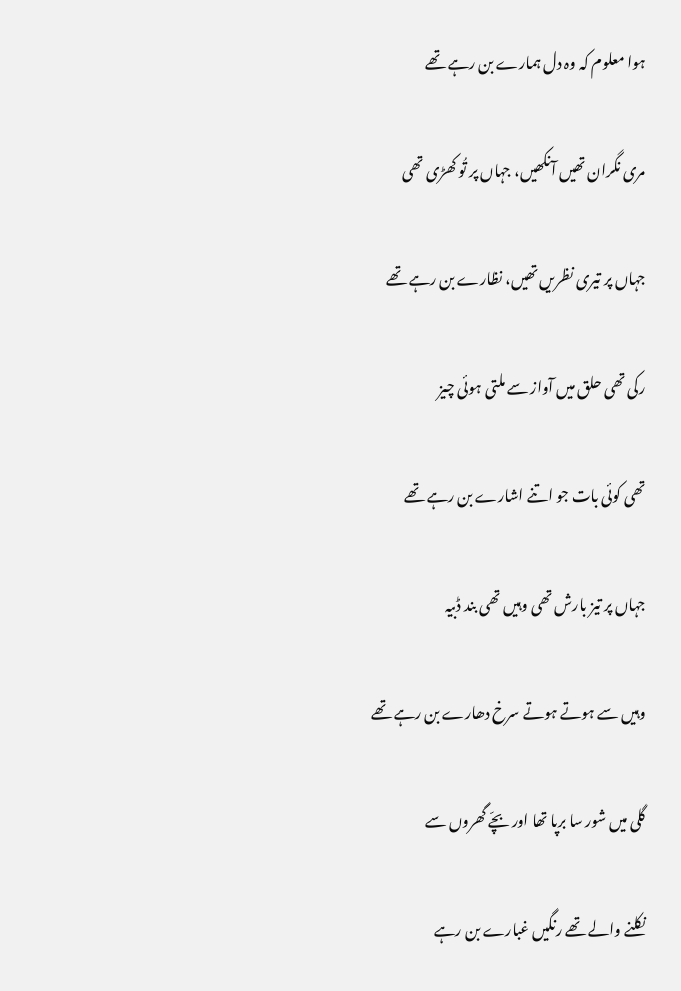ہوا معلوم کہ وہ دل ہمارے بن رہے تھے

مری نگران تھیں آنکھیں، جہاں پر تُو کھڑی تھی

جہاں پر تیری نظریں تھیں، نظارے بن رہے تھے

رکی تھی حلق میں آواز سے ملتی ہوئی چیز

تھی کوئی بات جو اتنے اشارے بن رہے تھے

جہاں پر تیز بارش تھی وہیں تھی بند ڈبیہ

وہیں سے ہوتے ہوتے سرخ دھارے بن رہے تھے

گلی میں شور سا برپا تھا اور بچّے گھروں سے

نکلنے والے تھے رنگیں غبارے بن رہے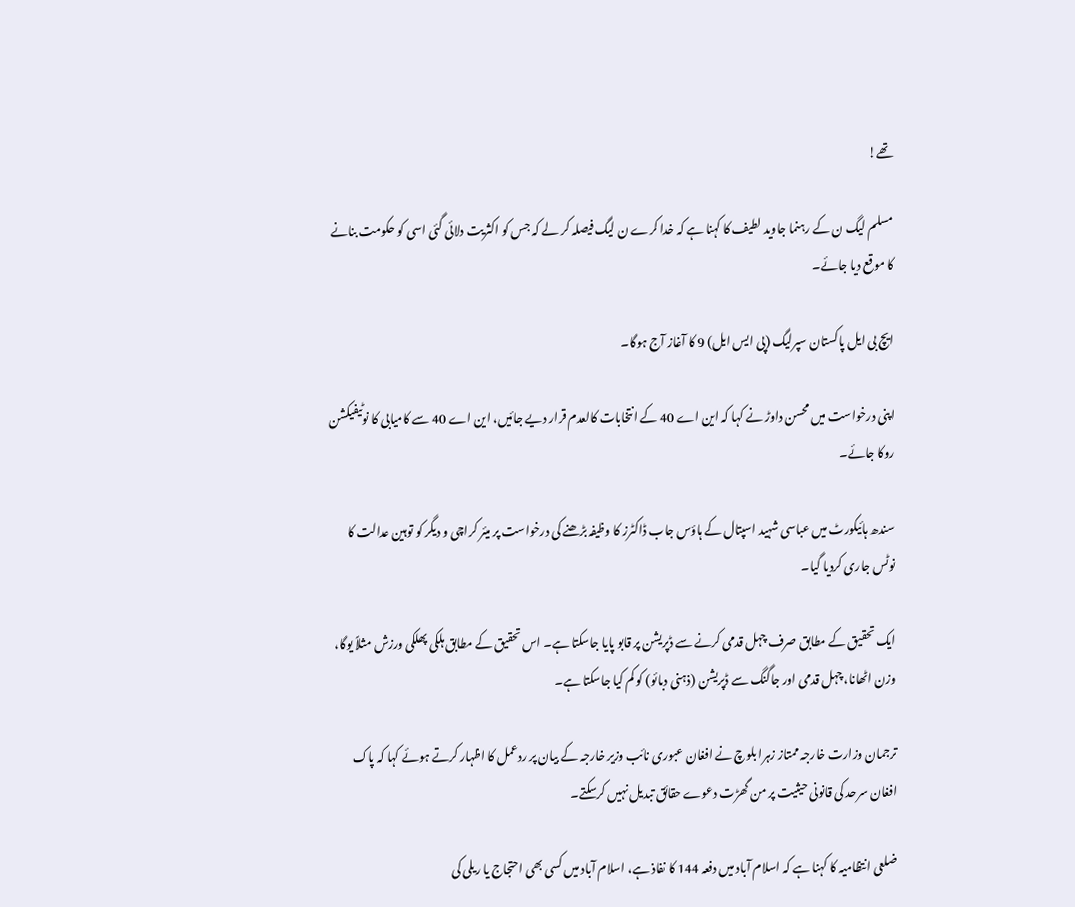تھے!

مسلم لیگ ن کے رہنما جاوید لطیف کا کہنا ہے کہ خدا کرے ن لیگ فیصلہ کر لے کہ جس کو اکثریت دلائی گئی اسی کو حکومت بنانے کا موقع دیا جائے۔

ایچ بی ایل پاکستان سپرلیگ (پی ایس ایل) 9 کا آغاز آج ہوگا۔

اپنی درخواست میں محسن داوڑ نے کہا کہ این اے 40 کے انتخابات کالعدم قرار دیے جائیں، این اے 40 سے کامیابی کا نوٹیفیکشن روکا جائے۔

سندھ ہائیکورٹ میں عباسی شہید اسپتال کے ہاؤس جاب ڈاکٹرز کا وظیفہ بڑھنے کی درخواست پر میئر کراچی و دیگر کو توہین عدالت کا نوٹس جاری کردیا گیا۔

ایک تحقیق کے مطابق صرف چہل قدمی کرنے سے ڈپریشن پر قابو پایا جاسکتا ہے۔ اس تحقیق کے مطابق ہلکی پھلکی ورزش مثلاً یوگا، وزن اٹھانا، چہل قدمی اور جاگنگ سے ڈپریشن (ذہنی دبائو) کو کم کیا جاسکتا ہے۔

ترجمان وزارت خارجہ ممتاز زہرا بلوچ نے افغان عبوری نائب وزیر خارجہ کے بیان پر ردعمل کا اظہار کرتے ہوئے کہا کہ پاک افغان سرحد کی قانونی حیثیت پر من گھڑت دعوے حقائق تبدیل نہیں کرسکتے۔

ضلعی انتظامیہ کا کہنا ہے کہ اسلام آباد میں دفعہ 144 کا نفاذ ہے، اسلام آباد میں کسی بھی احتجاج یا ریلی کی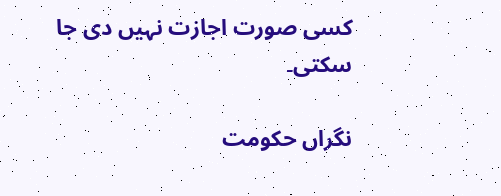کسی صورت اجازت نہیں دی جا سکتی۔

نگراں حکومت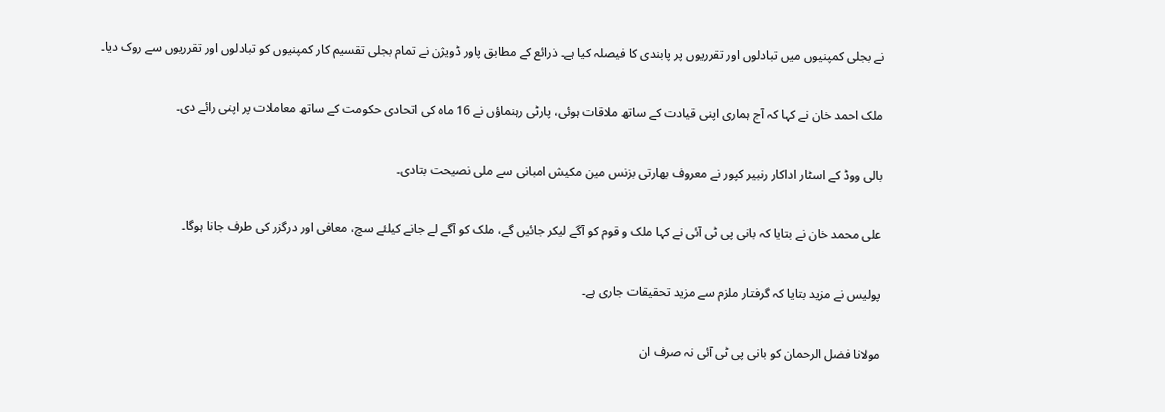نے بجلی کمپنیوں میں تبادلوں اور تقرریوں پر پابندی کا فیصلہ کیا ہے۔ ذرائع کے مطابق پاور ڈویژن نے تمام بجلی تقسیم کار کمپنیوں کو تبادلوں اور تقرریوں سے روک دیا۔

ملک احمد خان نے کہا کہ آج ہماری اپنی قیادت کے ساتھ ملاقات ہوئی، پارٹی رہنماؤں نے 16 ماہ کی اتحادی حکومت کے ساتھ معاملات پر اپنی رائے دی۔

بالی ووڈ کے اسٹار اداکار رنبیر کپور نے معروف بھارتی بزنس مین مکیش امبانی سے ملی نصیحت بتادی۔

علی محمد خان نے بتایا کہ بانی پی ٹی آئی نے کہا ملک و قوم کو آگے لیکر جائیں گے، ملک کو آگے لے جانے کیلئے سچ، معافی اور درگزر کی طرف جانا ہوگا۔

پولیس نے مزید بتایا کہ گرفتار ملزم سے مزید تحقیقات جاری ہے۔

مولانا فضل الرحمان کو بانی پی ٹی آئی نہ صرف ان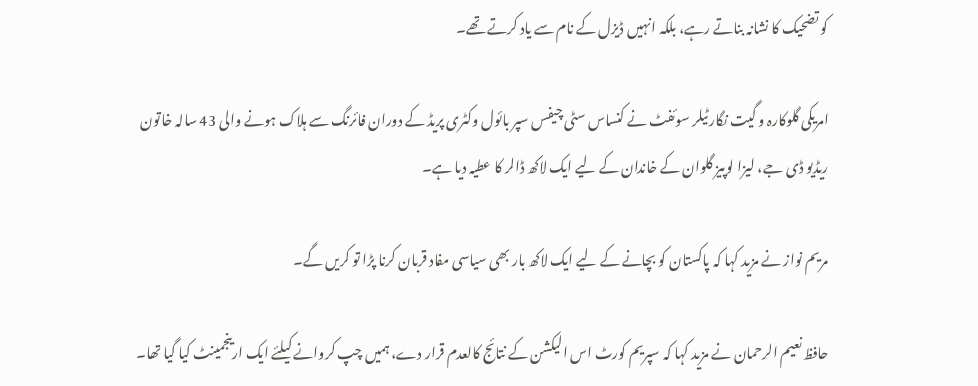کو تضحیک کا نشانہ بناتے رہے، بلکہ انہیں ڈیزل کے نام سے یاد کرتے تھے۔

امریکی گلوکارہ و گیت نگار ٹیلر سوئفٹ نے کنساس سٹی چیفس سپر بائول وکٹری پریڈ کے دوران فائرنگ سے ہلاک ہونے والی 43 سالہ خاتون ریڈیو ڈی جے، لیزا لوپیز گلوان کے خاندان کے لیے ایک لاکھ ڈالر کا عطیہ دیا ہے۔

مریم نواز نے مزید کہا کہ پاکستان کو بچانے کے لیے ایک لاکھ بار بھی سیاسی مفاد قربان کرنا پڑا تو کریں گے۔

حافظ نعیم الرحمان نے مزید کہا کہ سپریم کورٹ اس الیکشن کے نتائج کالعدم قرار دے، ہمیں چپ کروانے کیلئے ایک ارینجمینٹ کیا گیا تھا۔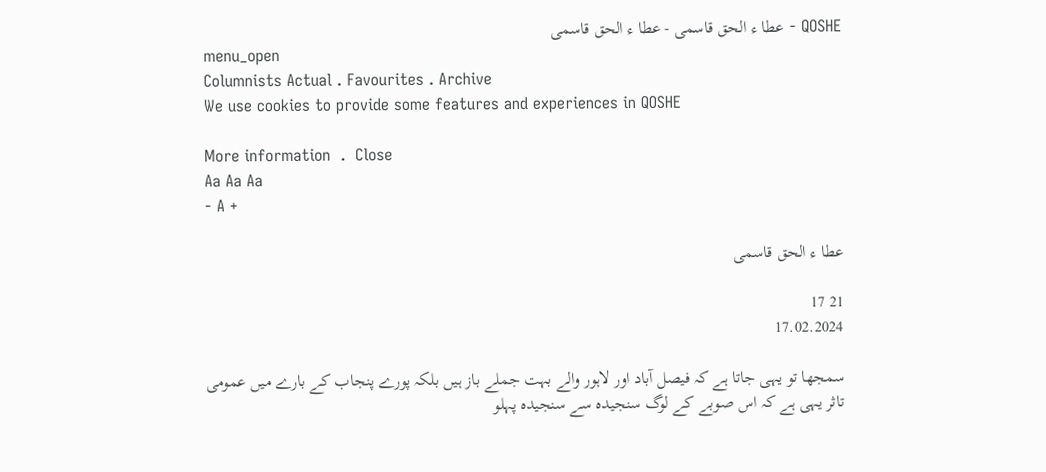QOSHE - عطا ء الحق قاسمی - عطا ء الحق قاسمی
menu_open
Columnists Actual . Favourites . Archive
We use cookies to provide some features and experiences in QOSHE

More information  .  Close
Aa Aa Aa
- A +

عطا ء الحق قاسمی

21 17
17.02.2024

سمجھا تو یہی جاتا ہے کہ فیصل آباد اور لاہور والے بہت جملے باز ہیں بلکہ پورے پنجاب کے بارے میں عمومی تاثر یہی ہے کہ اس صوبے کے لوگ سنجیدہ سے سنجیدہ پہلو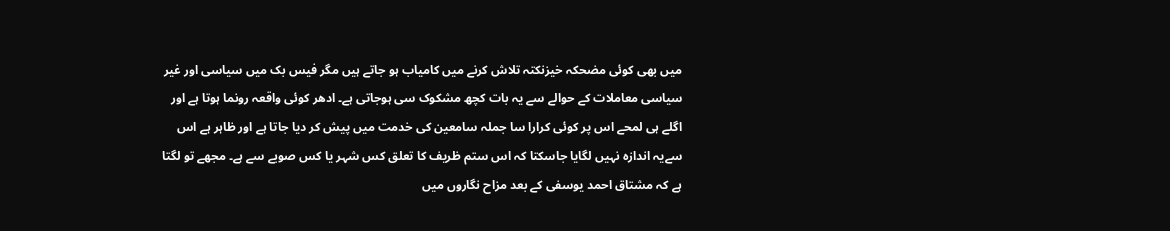میں بھی کوئی مضحکہ خیزنکتہ تلاش کرنے میں کامیاب ہو جاتے ہیں مگر فیس بک میں سیاسی اور غیر سیاسی معاملات کے حوالے سے یہ بات کچھ مشکوک سی ہوجاتی ہے۔ ادھر کوئی واقعہ رونما ہوتا ہے اور اگلے ہی لمحے اس پر کوئی کرارا سا جملہ سامعین کی خدمت میں پیش کر دیا جاتا ہے اور ظاہر ہے اس سےیہ اندازہ نہیں لگایا جاسکتا کہ اس ستم ظریف کا تعلق کس شہر یا کس صوبے سے ہے۔ مجھے تو لگتا ہے کہ مشتاق احمد یوسفی کے بعد مزاح نگاروں میں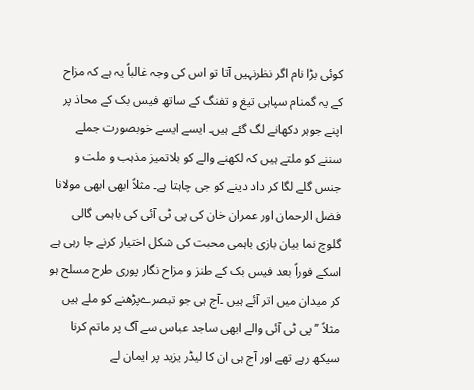کوئی بڑا نام اگر نظرنہیں آتا تو اس کی وجہ غالباً یہ ہے کہ مزاح کے یہ گمنام سپاہی تیغ و تفنگ کے ساتھ فیس بک کے محاذ پر اپنے جوہر دکھانے لگ گئے ہیں۔ ایسے ایسے خوبصورت جملے سننے کو ملتے ہیں کہ لکھنے والے کو بلاتمیز مذہب و ملت و جنس گلے لگا کر داد دینے کو جی چاہتا ہے۔ مثلاً ابھی ابھی مولانا فضل الرحمان اور عمران خان کی پی ٹی آئی کی باہمی گالی گلوچ نما بیان بازی باہمی محبت کی شکل اختیار کرنے جا رہی ہے اسکے فوراً بعد فیس بک کے طنز و مزاح نگار پوری طرح مسلح ہو کر میدان میں اتر آئے ہیں ۔آج ہی جو تبصرےپڑھنے کو ملے ہیں مثلاً ’’پی ٹی آئی والے ابھی ساجد عباس سے آگ پر ماتم کرنا سیکھ رہے تھے اور آج ہی ان کا لیڈر یزید پر ایمان لے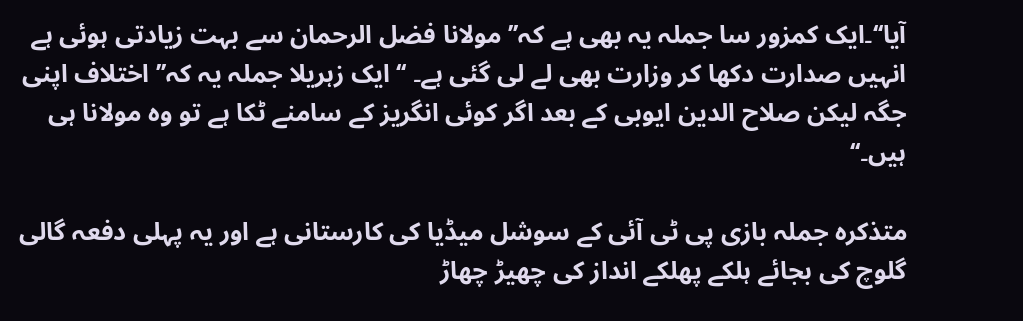آیا‘‘۔ایک کمزور سا جملہ یہ بھی ہے کہ’’ مولانا فضل الرحمان سے بہت زیادتی ہوئی ہے انہیں صدارت دکھا کر وزارت بھی لے لی گئی ہے۔ ‘‘ایک زہریلا جملہ یہ کہ’’ اختلاف اپنی جگہ لیکن صلاح الدین ایوبی کے بعد اگر کوئی انگریز کے سامنے ٹکا ہے تو وہ مولانا ہی ہیں۔‘‘

متذکرہ جملہ بازی پی ٹی آئی کے سوشل میڈیا کی کارستانی ہے اور یہ پہلی دفعہ گالی گلوچ کی بجائے ہلکے پھلکے انداز کی چھیڑ چھاڑ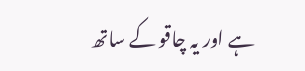ہے اور یہ چاقو کے ساتھ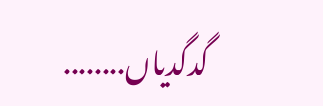گدگدیاں........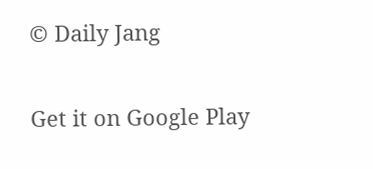© Daily Jang


Get it on Google Play